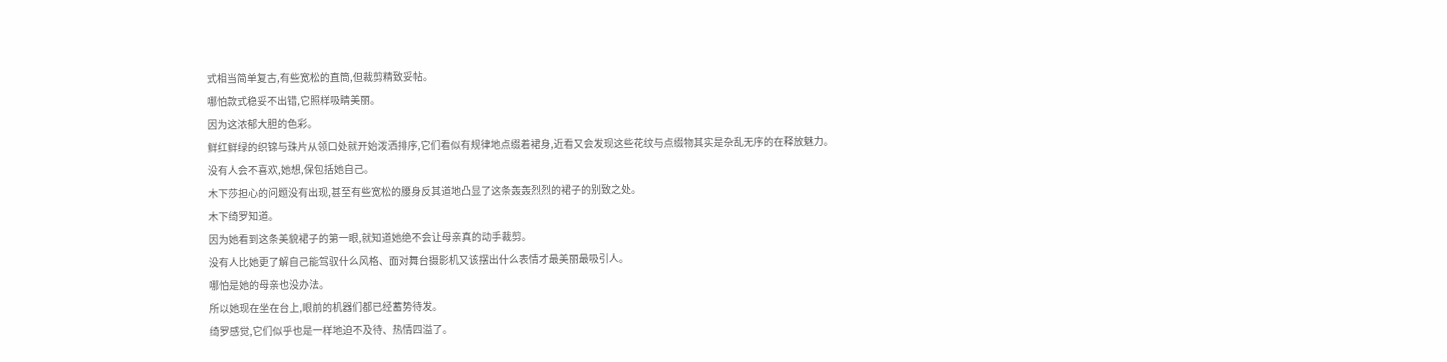式相当简单复古,有些宽松的直筒,但裁剪精致妥帖。
哪怕款式稳妥不出错,它照样吸睛美丽。
因为这浓郁大胆的色彩。
鲜红鲜绿的织锦与珠片从领口处就开始泼洒排序,它们看似有规律地点缀着裙身,近看又会发现这些花纹与点缀物其实是杂乱无序的在释放魅力。
没有人会不喜欢,她想,保包括她自己。
木下莎担心的问题没有出现,甚至有些宽松的腰身反其道地凸显了这条轰轰烈烈的裙子的别致之处。
木下绮罗知道。
因为她看到这条美貌裙子的第一眼,就知道她绝不会让母亲真的动手裁剪。
没有人比她更了解自己能驾驭什么风格、面对舞台摄影机又该摆出什么表情才最美丽最吸引人。
哪怕是她的母亲也没办法。
所以她现在坐在台上,眼前的机器们都已经蓄势待发。
绮罗感觉,它们似乎也是一样地迫不及待、热情四溢了。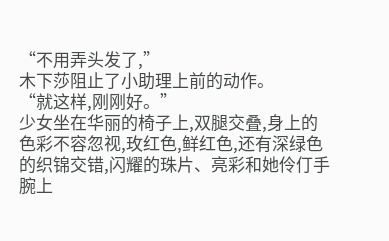“不用弄头发了,”
木下莎阻止了小助理上前的动作。
“就这样,刚刚好。”
少女坐在华丽的椅子上,双腿交叠,身上的色彩不容忽视,玫红色,鲜红色,还有深绿色的织锦交错,闪耀的珠片、亮彩和她伶仃手腕上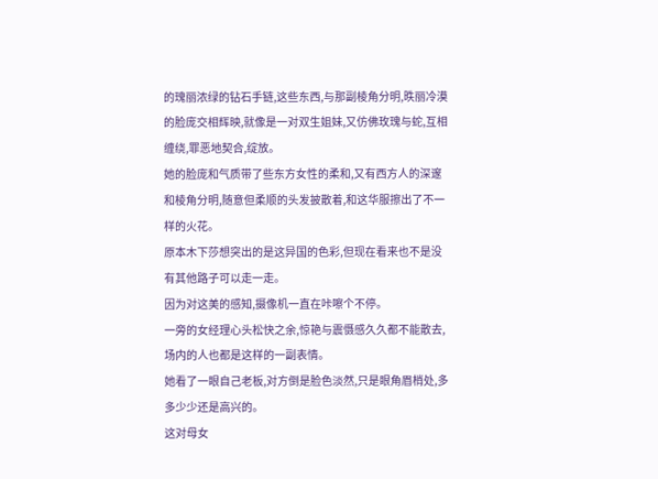的瑰丽浓绿的钻石手链,这些东西,与那副棱角分明,昳丽冷漠的脸庞交相辉映,就像是一对双生姐妹,又仿佛玫瑰与蛇,互相缠绕,罪恶地契合,绽放。
她的脸庞和气质带了些东方女性的柔和,又有西方人的深邃和棱角分明,随意但柔顺的头发披散着,和这华服擦出了不一样的火花。
原本木下莎想突出的是这异国的色彩,但现在看来也不是没有其他路子可以走一走。
因为对这美的感知,摄像机一直在咔嚓个不停。
一旁的女经理心头松快之余,惊艳与震慑感久久都不能散去,场内的人也都是这样的一副表情。
她看了一眼自己老板,对方倒是脸色淡然,只是眼角眉梢处,多多少少还是高兴的。
这对母女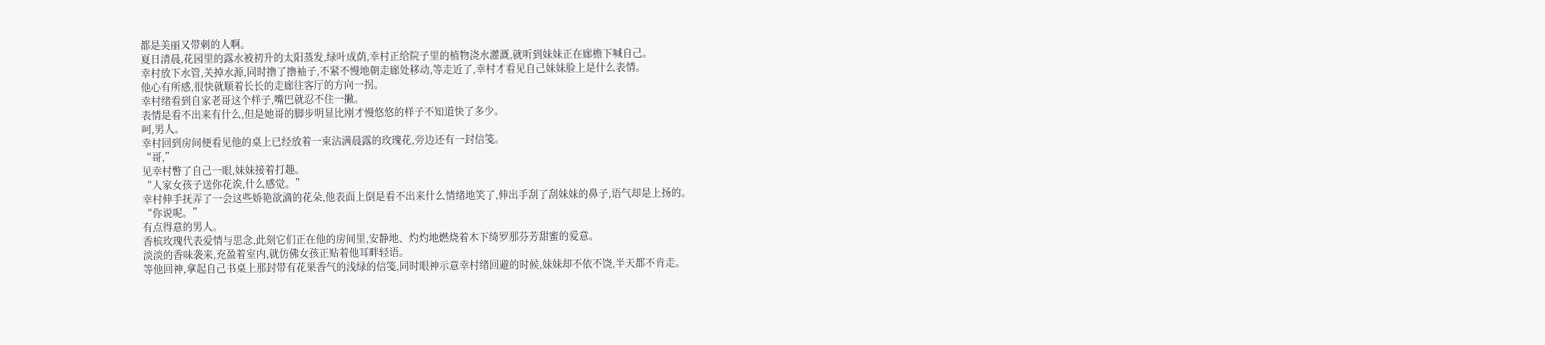都是美丽又带刺的人啊。
夏日清晨,花园里的露水被初升的太阳蒸发,绿叶成荫,幸村正给院子里的植物浇水灌溉,就听到妹妹正在廊檐下喊自己。
幸村放下水管,关掉水源,同时撸了撸袖子,不紧不慢地朝走廊处移动,等走近了,幸村才看见自己妹妹脸上是什么表情。
他心有所感,很快就顺着长长的走廊往客厅的方向一拐。
幸村绪看到自家老哥这个样子,嘴巴就忍不住一撇。
表情是看不出来有什么,但是她哥的脚步明显比刚才慢悠悠的样子不知道快了多少。
呵,男人。
幸村回到房间便看见他的桌上已经放着一束沾满晨露的玫瑰花,旁边还有一封信笺。
“哥,”
见幸村瞥了自己一眼,妹妹接着打趣。
“人家女孩子送你花诶,什么感觉。”
幸村伸手抚弄了一会这些娇艳欲滴的花朵,他表面上倒是看不出来什么情绪地笑了,伸出手刮了刮妹妹的鼻子,语气却是上扬的。
“你说呢。”
有点得意的男人。
香槟玫瑰代表爱情与思念,此刻它们正在他的房间里,安静地、灼灼地燃烧着木下绮罗那芬芳甜蜜的爱意。
淡淡的香味袭来,充盈着室内,就仿佛女孩正贴着他耳畔轻语。
等他回神,拿起自己书桌上那封带有花果香气的浅绿的信笺,同时眼神示意幸村绪回避的时候,妹妹却不依不饶,半天都不肯走。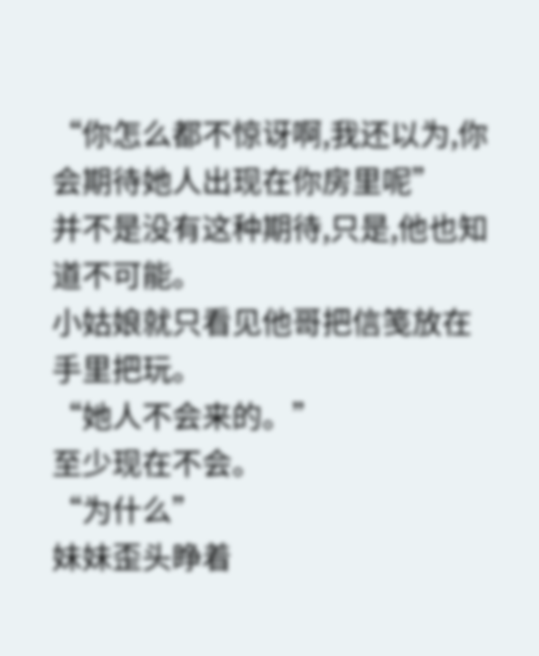“你怎么都不惊讶啊,我还以为,你会期待她人出现在你房里呢”
并不是没有这种期待,只是,他也知道不可能。
小姑娘就只看见他哥把信笺放在手里把玩。
“她人不会来的。”
至少现在不会。
“为什么”
妹妹歪头睁着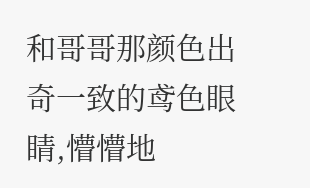和哥哥那颜色出奇一致的鸢色眼睛,懵懵地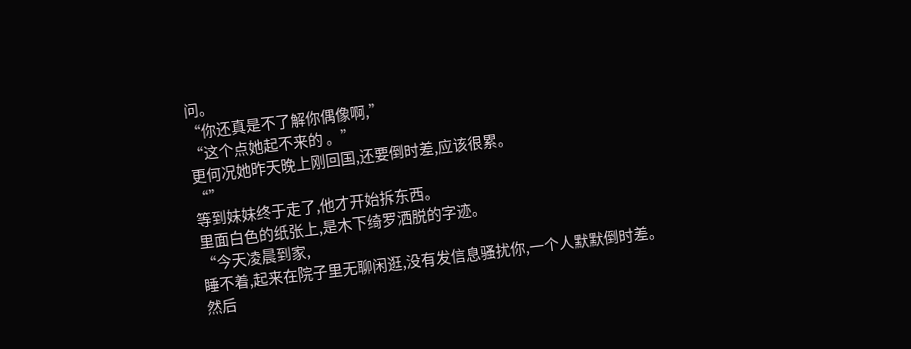问。
“你还真是不了解你偶像啊,”
“这个点她起不来的 。”
更何况她昨天晚上刚回国,还要倒时差,应该很累。
“”
等到妹妹终于走了,他才开始拆东西。
里面白色的纸张上,是木下绮罗洒脱的字迹。
“今天凌晨到家,
睡不着,起来在院子里无聊闲逛,没有发信息骚扰你,一个人默默倒时差。
然后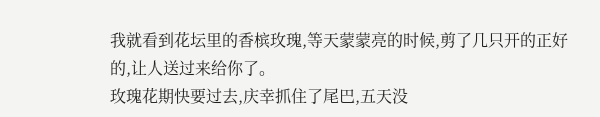我就看到花坛里的香槟玫瑰,等天蒙蒙亮的时候,剪了几只开的正好的,让人送过来给你了。
玫瑰花期快要过去,庆幸抓住了尾巴,五天没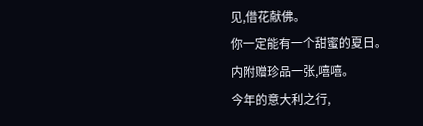见,借花献佛。
你一定能有一个甜蜜的夏日。
内附赠珍品一张,嘻嘻。
今年的意大利之行,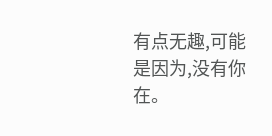有点无趣,可能是因为,没有你在。